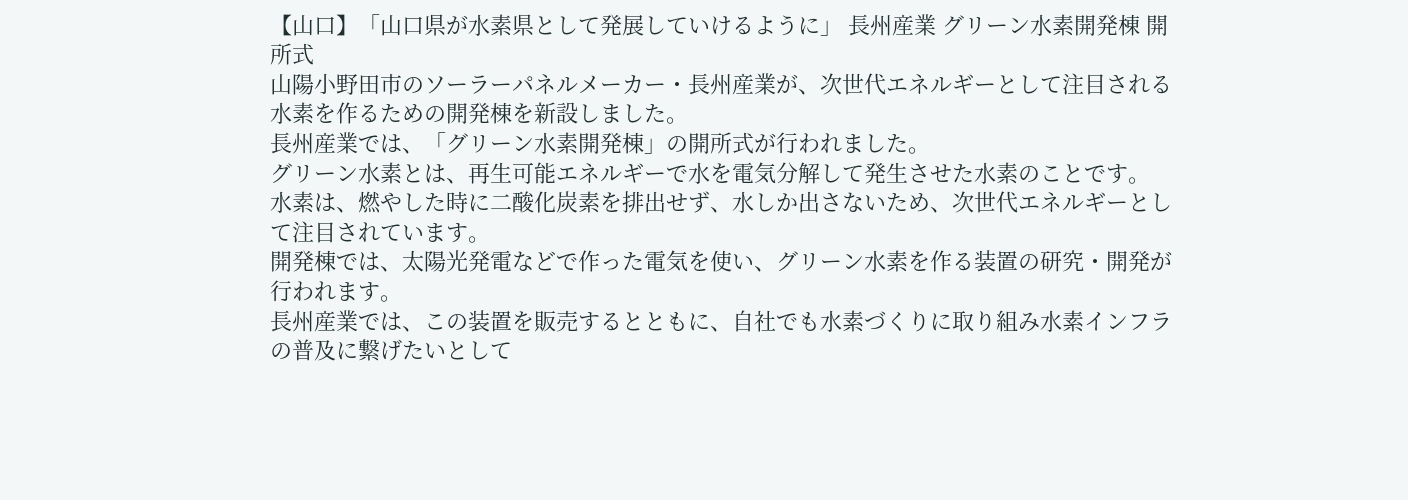【山口】「山口県が水素県として発展していけるように」 長州産業 グリーン水素開発棟 開所式
山陽小野田市のソーラーパネルメーカー・長州産業が、次世代エネルギーとして注目される水素を作るための開発棟を新設しました。
長州産業では、「グリーン水素開発棟」の開所式が行われました。
グリーン水素とは、再生可能エネルギーで水を電気分解して発生させた水素のことです。
水素は、燃やした時に二酸化炭素を排出せず、水しか出さないため、次世代エネルギーとして注目されています。
開発棟では、太陽光発電などで作った電気を使い、グリーン水素を作る装置の研究・開発が行われます。
長州産業では、この装置を販売するとともに、自社でも水素づくりに取り組み水素インフラの普及に繋げたいとして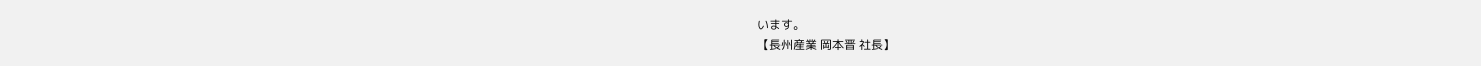います。
【長州産業 岡本晋 社長】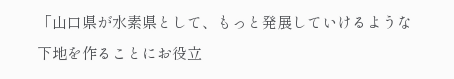「山口県が水素県として、もっと発展していけるような下地を作ることにお役立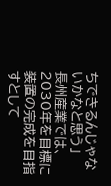ちできるんじゃないかなと思う」
長州産業では、2030年を目標に装置の完成を目指すとして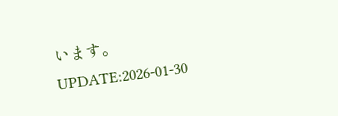います。
UPDATE:2026-01-30